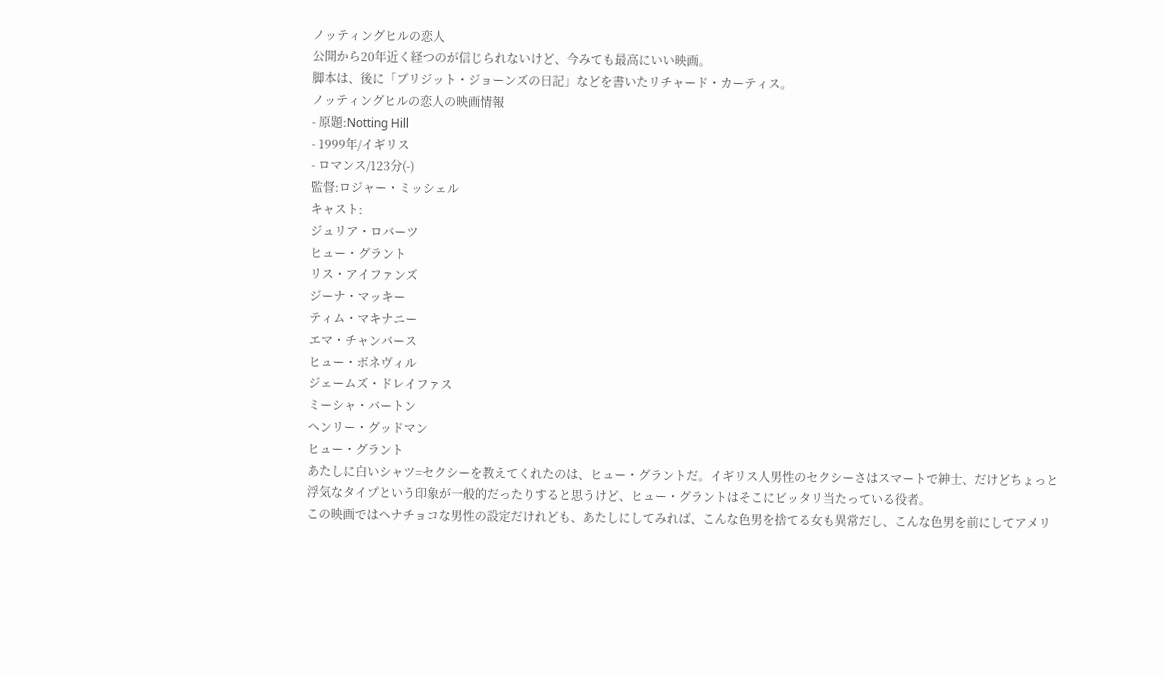ノッティングヒルの恋人
公開から20年近く経つのが信じられないけど、今みても最高にいい映画。
脚本は、後に「ブリジット・ジョーンズの日記」などを書いたリチャード・カーティス。
ノッティングヒルの恋人の映画情報
- 原題:Notting Hill
- 1999年/イギリス
- ロマンス/123分(-)
監督:ロジャー・ミッシェル
キャスト:
ジュリア・ロバーツ
ヒュー・グラント
リス・アイファンズ
ジーナ・マッキー
ティム・マキナニー
エマ・チャンバース
ヒュー・ボネヴィル
ジェームズ・ドレイファス
ミーシャ・バートン
ヘンリー・グッドマン
ヒュー・グラント
あたしに白いシャツ=セクシーを教えてくれたのは、ヒュー・グラントだ。イギリス人男性のセクシーさはスマートで紳士、だけどちょっと浮気なタイプという印象が一般的だったりすると思うけど、ヒュー・グラントはそこにビッタリ当たっている役者。
この映画ではヘナチョコな男性の設定だけれども、あたしにしてみれば、こんな色男を捨てる女も異常だし、こんな色男を前にしてアメリ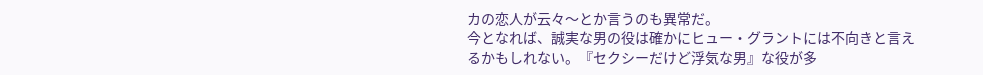カの恋人が云々〜とか言うのも異常だ。
今となれば、誠実な男の役は確かにヒュー・グラントには不向きと言えるかもしれない。『セクシーだけど浮気な男』な役が多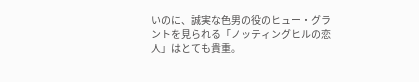いのに、誠実な色男の役のヒュー・グラントを見られる「ノッティングヒルの恋人」はとても貴重。